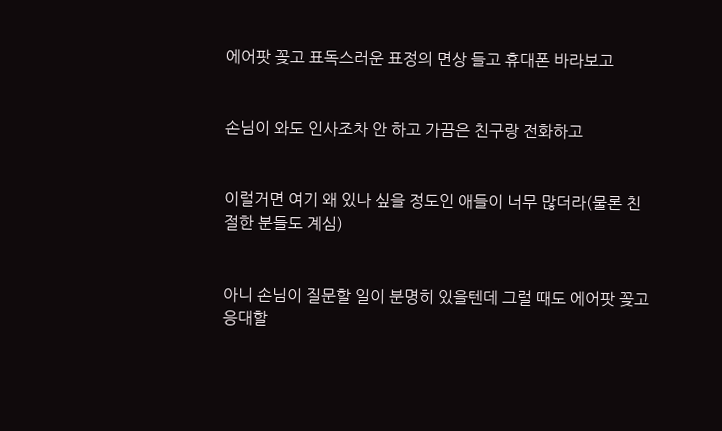에어팟 꽂고 표독스러운 표정의 면상 들고 휴대폰 바라보고


손님이 와도 인사조차 안 하고 가끔은 친구랑 전화하고


이럴거면 여기 왜 있나 싶을 정도인 애들이 너무 많더라(물론 친절한 분들도 계심)


아니 손님이 질문할 일이 분명히 있을텐데 그럴 때도 에어팟 꽂고 응대할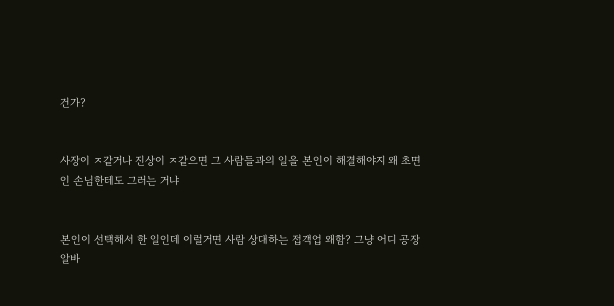건가?


사장이 ㅈ같거나 진상이 ㅈ같으면 그 사람들과의 일을 본인이 해결해야지 왜 초면인 손님한테도 그러는 거냐


본인이 선택해서 한 일인데 이럴거면 사람 상대하는 접객업 왜함? 그냥 어디 공장 알바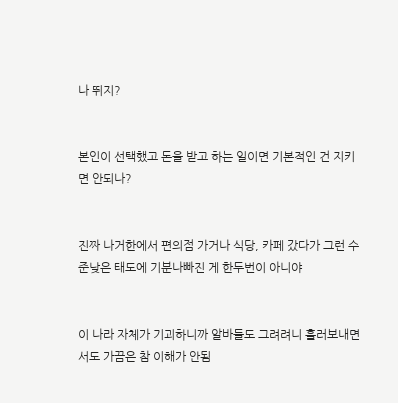나 뛰지?


본인이 선택했고 돈을 받고 하는 일이면 기본적인 건 지키면 안되나?


진짜 나거한에서 편의점 가거나 식당, 카페 갔다가 그런 수준낮은 태도에 기분나빠진 게 한두번이 아니야


이 나라 자체가 기괴하니까 알바들도 그려려니 흘러보내면서도 가끔은 참 이해가 안됨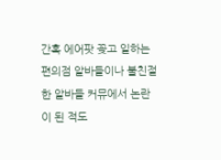간혹 에어팟 꽂고 일하는 편의점 알바들이나 불친절한 알바들 커뮤에서 논란이 된 적도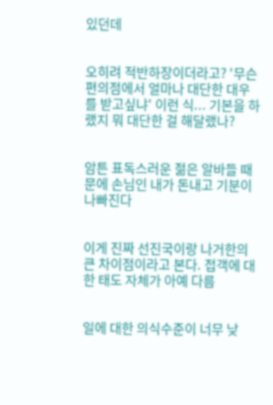있던데


오히려 적반하장이더라고? '무슨 편의점에서 얼마나 대단한 대우를 받고싶냐' 이런 식... 기본을 하랬지 뭐 대단한 걸 해달랬나?


암튼 표독스러운 젊은 알바들 때문에 손님인 내가 돈내고 기분이 나빠진다


이게 진짜 선진국이랑 나거한의 큰 차이점이라고 본다. 접객에 대한 태도 자체가 아예 다름


일에 대한 의식수준이 너무 낮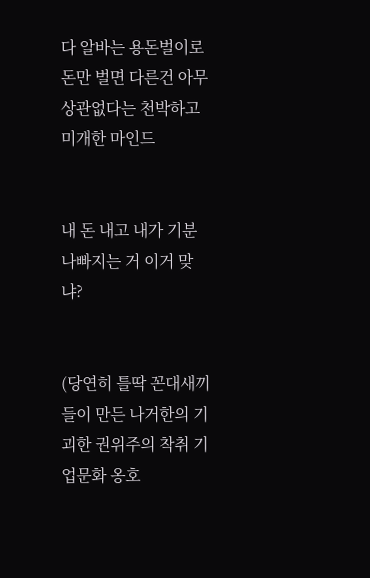다 알바는 용돈벌이로 돈만 벌면 다른건 아무상관없다는 천박하고 미개한 마인드


내 돈 내고 내가 기분 나빠지는 거 이거 맞냐?


(당연히 틀딱 꼰대새끼들이 만든 나거한의 기괴한 권위주의 착취 기업문화 옹호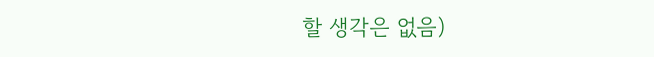할 생각은 없음)